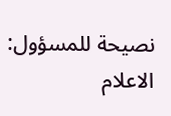نصيحة للمسؤول: الاعلام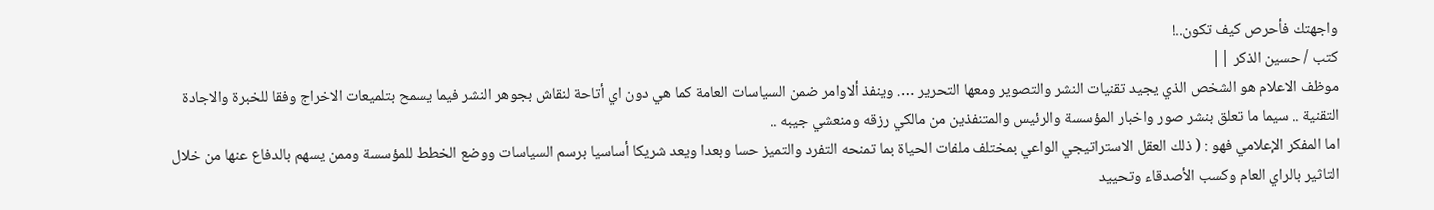واجهتك فأحرص كيف تكون..!
كتب / حسين الذكر ||
موظف الاعلام هو الشخص الذي يجيد تقنيات النشر والتصوير ومعها التحرير …. وينفذ ألاوامر ضمن السياسات العامة كما هي دون اي أتاحة لنقاش بجوهر النشر فيما يسمح بتلميعات الاخراج وفقا للخبرة والاجادة التقنية .. سيما ما تعلق بنشر صور واخبار المؤسسة والرئيس والمتنفذين من مالكي رزقه ومنعشي جيبه ..
اما المفكر الإعلامي فهو : ( ذلك العقل الاستراتيجي الواعي بمختلف ملفات الحياة بما تمنحه التفرد والتميز حسا وبعدا ويعد شريكا أساسيا برسم السياسات ووضع الخطط للمؤسسة وممن يسهم بالدفاع عنها من خلال التاثير بالراي العام وكسب الأصدقاء وتحييد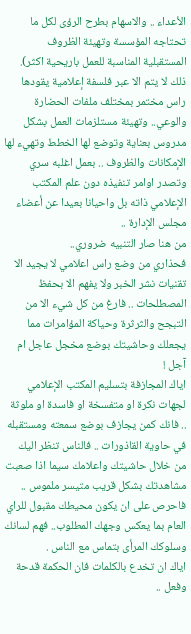الأعداء .. والاسهام بطرح الرؤى لكل ما تحتاجه المؤسسة وتهيئة الظروف المستقبلية المناسبة للعمل باريحية اكثر).
ذلك لا يتم الا عبر فلسفة إعلامية يقودها راس مختمر بمختلف ملفات الحضارة والوعي.. وتهيئة مستلزمات العمل بشكل مدروس بعناية وتوضع لها الخطط وتهيء لها الإمكانات والظروف .. بعمل اغلبه سري وتصدر اوامر تنفيذه دون علم المكتب الإعلامي ذاته بل واحيانا بعيدا عن أعضاء مجلس الإدارة ..
من هنا صار التنبيه ضروري..
فحذاري من وضع راس اعلامي لا يجيد الا تقنيات نشر الخبر ولا يفهم الا بحفظ المصطلحات .. فارغ من كل شيء الا من التبجح والثرثرة وحياكة المؤامرات مما يجعلك وحاشيتك بوضع مخجل عاجل ام آجل !
اياك المجازفة بتسليم المكتب الإعلامي لجهات نكرة او متفسخة او فاسدة او ملوثة .. فانك كمن يجازف بوضع سمعته ومستقبله في حاوية القاذورات .. فالناس تنظر اليك من خلال حاشيتك واعلامك سيما اذا صعبت مشاهدتك بشكل قريب متيسر ملموس .. فاحرص على ان يكون محيطك مقبول للراي العام بما يعكس وجهك المطلوب.. فهم لسانك وسلوكك المرأى بتماس مع الناس .
اياك ان تخدع بالكلمات فان الحكمة قدحة وفعل ..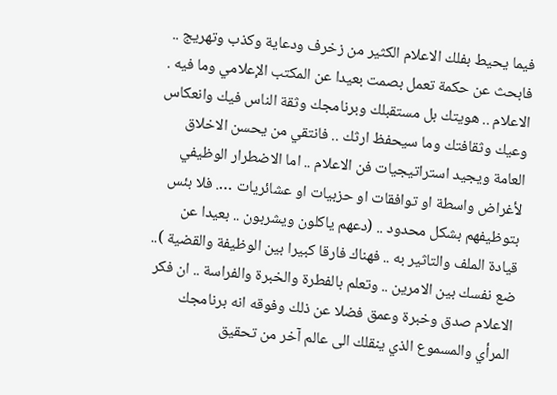فيما يحيط بفلك الاعلام الكثير من زخرف ودعاية وكذب وتهريج .. فابحث عن حكمة تعمل بصمت بعيدا عن المكتب الإعلامي وما فيه .
الاعلام .. هويتك بل مستقبلك وبرنامجك وثقة الناس فيك وانعكاس وعيك وثقافتك وما سيحفظ ارثك .. فانتقي من يحسن الاخلاق العامة ويجيد استراتيجيات فن الاعلام .. اما الاضطرار الوظيفي لأغراض واسطة او توافقات او حزبيات او عشائريات …. فلا بئس بتوظيفهم بشكل محدود .. (دعهم ياكلون ويشربون .. بعيدا عن قيادة الملف والتاثير به .. فهناك فارقا كبيرا بين الوظيفة والقضية )..
ضع نفسك بين الامرين .. وتعلم بالفطرة والخبرة والفراسة .. ان فكر الاعلام صدق وخبرة وعمق فضلا عن ذلك وفوقه انه برنامجك المرأي والمسموع الذي ينقلك الى عالم آخر من تحقيق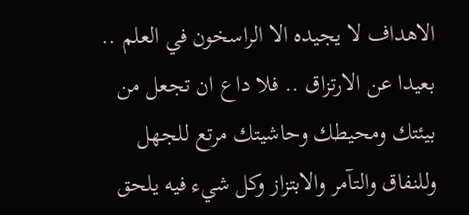الاهداف لا يجيده الا الراسخون في العلم .. بعيدا عن الارتزاق .. فلا داع ان تجعل من بيئتك ومحيطك وحاشيتك مرتع للجهل وللنفاق والتآمر والابتزاز وكل شيء فيه يلحق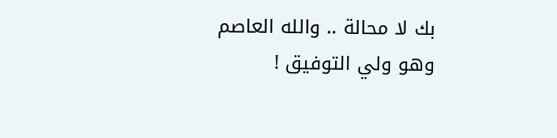بك لا محالة .. والله العاصم وهو ولي التوفيق !